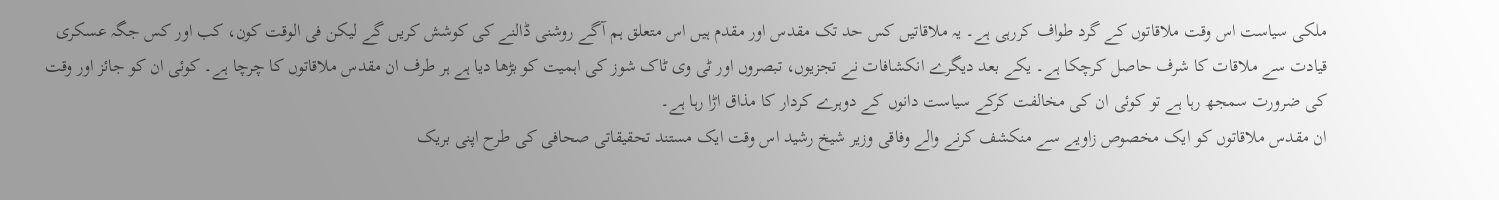ملکی سیاست اس وقت ملاقاتوں کے گرد طواف کررہی ہے۔ یہ ملاقاتیں کس حد تک مقدس اور مقدم ہیں اس متعلق ہم آگے روشنی ڈالنے کی کوشش کریں گے لیکن فی الوقت کون، کب اور کس جگہ عسکری قیادت سے ملاقات کا شرف حاصل کرچکا ہے۔ یکے بعد دیگرے انکشافات نے تجزیوں، تبصروں اور ٹی وی ٹاک شوز کی اہمیت کو بڑھا دیا ہے ہر طرف ان مقدس ملاقاتوں کا چرچا ہے۔ کوئی ان کو جائز اور وقت کی ضرورت سمجھ رہا ہے تو کوئی ان کی مخالفت کرکے سیاست دانوں کے دوہرے کردار کا مذاق اڑا رہا ہے۔
ان مقدس ملاقاتوں کو ایک مخصوص زاویے سے منکشف کرنے والے وفاقی وزیر شیخ رشید اس وقت ایک مستند تحقیقاتی صحافی کی طرح اپنی بریک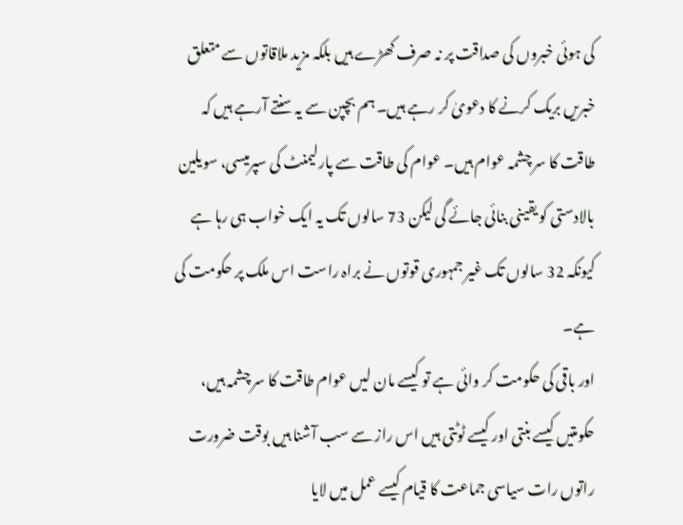کی ہوئی خبروں کی صداقت پر نہ صرف کھڑے ہیں بلکہ مزید ملاقاتوں سے متعلق خبریں بریک کرنے کا دعویٰ کر رہے ہیں۔ ہم بچپن سے یہ سنتے آرہے ہیں کہ طاقت کا سر چشمہ عوام ہیں۔ عوام کی طاقت سے پارلیمنٹ کی سپرمیسی، سویلین بالادستی کو یقینی بنائی جائے گی لیکن 73 سالوں تک یہ ایک خواب ہی رہا ہے کیونکہ 32 سالوں تک غیر جمہوری قوتوں نے براہ راست اس ملک پر حکومت کی ہے۔
اور باقی کی حکومت کر وائی ہے تو کیسے مان لیں عوام طاقت کا سر چشمہ ہیں، حکومتیں کیسے بنتی اور کیسے ٹوٹتی ہیں اس راز سے سب آشنا ہیں بوقت ضرورت راتوں رات سیاسی جماعت کا قیام کیسے عمل میں لایا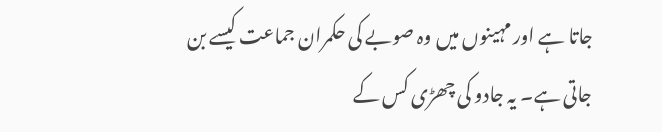جاتا ہے اور مہینوں میں وہ صوبے کی حکمران جماعت کیسے بن جاتی ہے۔ یہ جادو کی چھڑی کس کے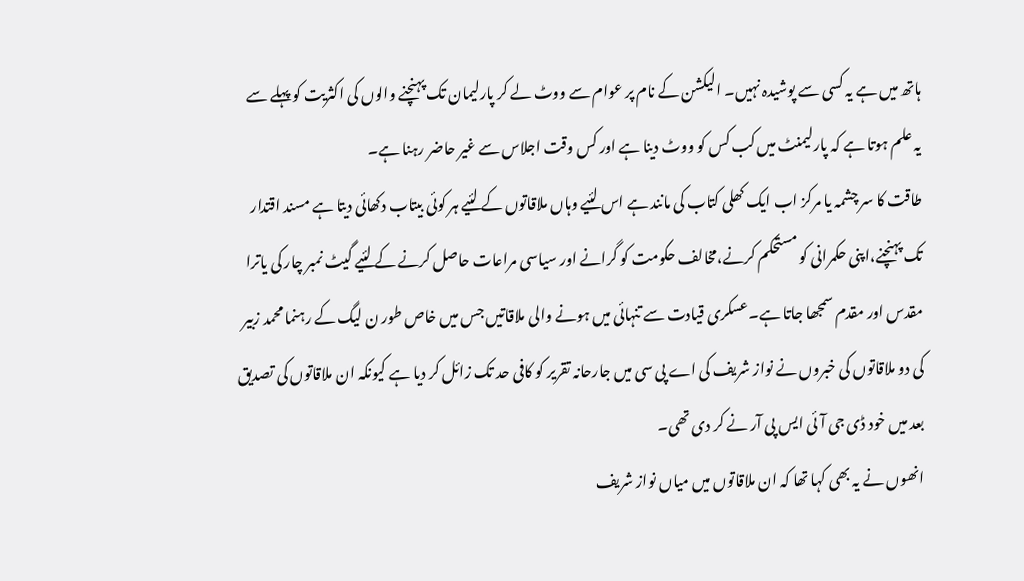ہاتھ میں ہے یہ کسی سے پوشیدہ نہیں۔ الیکشن کے نام پر عوام سے ووٹ لے کر پارلیمان تک پہنچنے والوں کی اکثریت کو پہلے سے یہ علم ہوتا ہے کہ پارلیمنٹ میں کب کس کو ووٹ دینا ہے اور کس وقت اجلاس سے غیر حاضر رہنا ہے۔
طاقت کا سر چشمہ یا مرکز اب ایک کھلی کتاب کی مانند ہے اس لئیے وہاں ملاقاتوں کے لئیے ہر کوئی بیتاب دکھائی دیتا ہے مسند اقتدار تک پہنچنے،اپنی حکمرانی کو مستحکم کرنے،مخالف حکومت کو گرانے اور سیاسی مراعات حاصل کرنے کے لئیے گیٹ نمبر چار کی یاترا مقدس اور مقدم سمجھا جاتا ہے۔عسکری قیادت سے تنہائی میں ہونے والی ملاقاتیں جس میں خاص طور ن لیگ کے رہنما محمد زبیر کی دو ملاقاتوں کی خبروں نے نواز شریف کی اے پی سی میں جارحانہ تقریر کو کافی حد تک زائل کر دیا ہے کیونکہ ان ملاقاتوں کی تصدیق بعد میں خود ڈی جی آئی ایس پی آر نے کر دی تھی۔
انھوں نے یہ بھی کہا تھا کہ ان ملاقاتوں میں میاں نواز شریف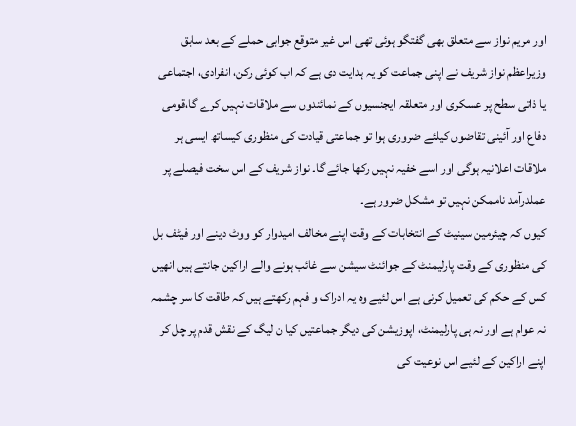اور مریم نواز سے متعلق بھی گفتگو ہوئی تھی اس غیر متوقع جوابی حملے کے بعد سابق وزیراعظم نواز شریف نے اپنی جماعت کو یہ ہدایت دی ہے کہ اب کوئی رکن، انفرادی، اجتماعی یا ذاتی سطح پر عسکری اور متعلقہ ایجنسیوں کے نمائندوں سے ملاقات نہیں کرے گا،قومی دفاع اور آئینی تقاضوں کیلئے ضروری ہوا تو جماعتی قیادت کی منظوری کیساتھ ایسی ہر ملاقات اعلانیہ ہوگی اور اسے خفیہ نہیں رکھا جائے گا۔ نواز شریف کے اس سخت فیصلے پر عملدرآمد ناممکن نہیں تو مشکل ضرور ہے۔
کیوں کہ چیئرمین سینیٹ کے انتخابات کے وقت اپنے مخالف امیدوار کو ووٹ دینے اور فیٹف بل کی منظوری کے وقت پارلیمنٹ کے جوائنٹ سیشن سے غائب ہونے والے اراکین جانتے ہیں انھیں کس کے حکم کی تعمیل کرنی ہے اس لئیے وہ یہ ادراک و فہم رکھتے ہیں کہ طاقت کا سر چشمہ نہ عوام ہے اور نہ ہی پارلیمنٹ، اپوزیشن کی دیگر جماعتیں کیا ن لیگ کے نقش قدم پر چل کر اپنے اراکین کے لئیے اس نوعیت کی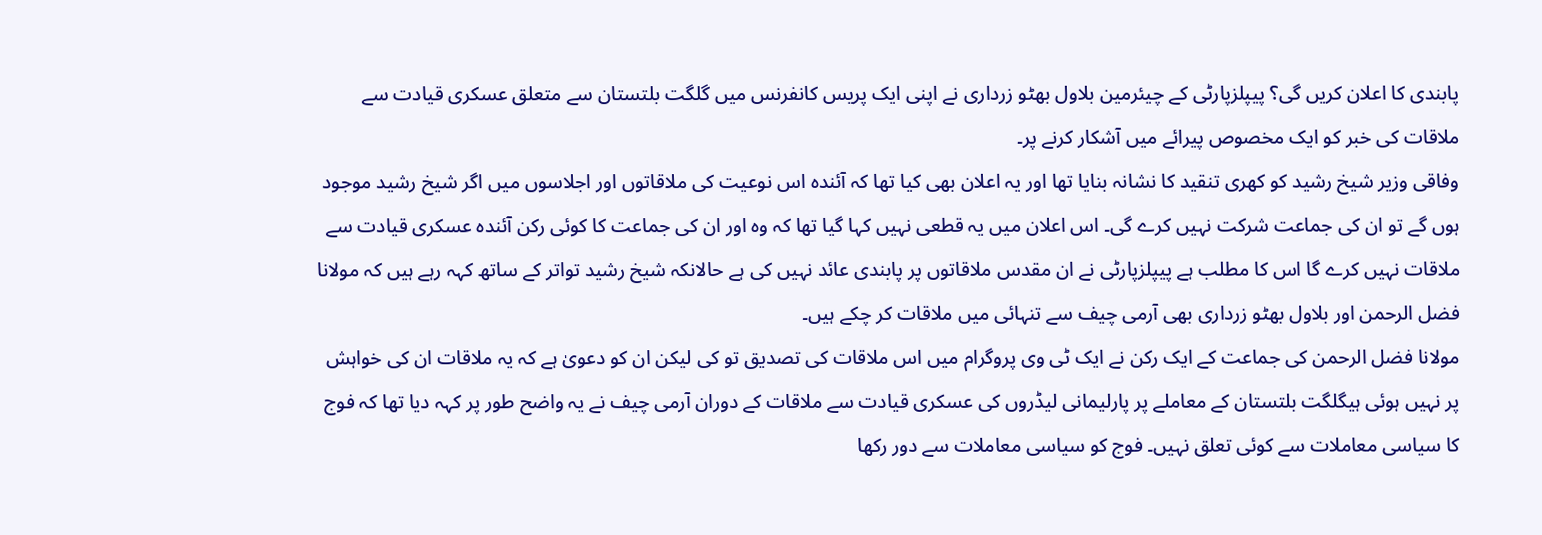پابندی کا اعلان کریں گی؟ پیپلزپارٹی کے چیئرمین بلاول بھٹو زرداری نے اپنی ایک پریس کانفرنس میں گلگت بلتستان سے متعلق عسکری قیادت سے ملاقات کی خبر کو ایک مخصوص پیرائے میں آشکار کرنے پر۔
وفاقی وزیر شیخ رشید کو کھری تنقید کا نشانہ بنایا تھا اور یہ اعلان بھی کیا تھا کہ آئندہ اس نوعیت کی ملاقاتوں اور اجلاسوں میں اگر شیخ رشید موجود ہوں گے تو ان کی جماعت شرکت نہیں کرے گی۔ اس اعلان میں یہ قطعی نہیں کہا گیا تھا کہ وہ اور ان کی جماعت کا کوئی رکن آئندہ عسکری قیادت سے ملاقات نہیں کرے گا اس کا مطلب ہے پیپلزپارٹی نے ان مقدس ملاقاتوں پر پابندی عائد نہیں کی ہے حالانکہ شیخ رشید تواتر کے ساتھ کہہ رہے ہیں کہ مولانا فضل الرحمن اور بلاول بھٹو زرداری بھی آرمی چیف سے تنہائی میں ملاقات کر چکے ہیں۔
مولانا فضل الرحمن کی جماعت کے ایک رکن نے ایک ٹی وی پروگرام میں اس ملاقات کی تصدیق تو کی لیکن ان کو دعویٰ ہے کہ یہ ملاقات ان کی خواہش پر نہیں ہوئی ہیگلگت بلتستان کے معاملے پر پارلیمانی لیڈروں کی عسکری قیادت سے ملاقات کے دوران آرمی چیف نے یہ واضح طور پر کہہ دیا تھا کہ فوج کا سیاسی معاملات سے کوئی تعلق نہیں۔ فوج کو سیاسی معاملات سے دور رکھا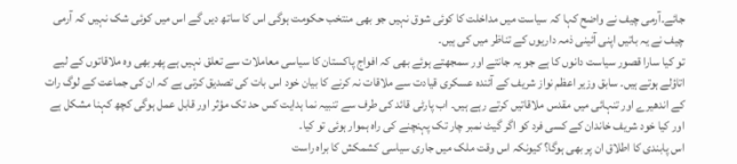جائے۔آرمی چیف نے واضح کہا کہ سیاست میں مداخلت کا کوئی شوق نہیں جو بھی منتخب حکومت ہوگی اس کا ساتھ دیں گے اس میں کوئی شک نہیں کہ آرمی چیف نے یہ باتیں اپنی آئینی ذمہ داریوں کے تناظر میں کی ہیں۔
تو کیا سارا قصور سیاست دانوں کا ہے جو یہ جانتے اور سمجھتے ہوئے بھی کہ افواج پاکستان کا سیاسی معاملات سے تعلق نہیں ہے پھر بھی وہ ملاقاتوں کے لیے اتاؤلے ہوتے ہیں۔ سابق وزیر اعظم نواز شریف کے آئندہ عسکری قیادت سے ملاقات نہ کرنے کا بیان خود اس بات کی تصدیق کرتی ہے کہ ان کی جماعت کے لوگ رات کے اندھیرے اور تنہائی میں مقدس ملاقاتیں کرتے رہے ہیں۔ اب پارٹی قائد کی طرف سے تنبیہ نما ہدایت کس حد تک مؤثر اور قابل عمل ہوگی کچھ کہنا مشکل ہے اور کیا خود شریف خاندان کے کسی فرد کو اگر گیٹ نمبر چار تک پہنچنے کی راہ ہموار ہوئی تو کیا۔
اس پابندی کا اطلاق ان پر بھی ہوگا؟ کیونکہ اس وقت ملک میں جاری سیاسی کشمکش کا براہ راست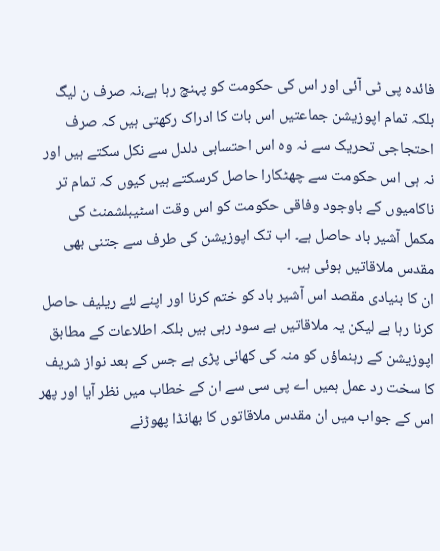فائدہ پی ٹی آئی اور اس کی حکومت کو پہنچ رہا ہے،نہ صرف ن لیگ بلکہ تمام اپوزیشن جماعتیں اس بات کا ادراک رکھتی ہیں کہ صرف احتجاجی تحریک سے نہ وہ اس احتسابی دلدل سے نکل سکتے ہیں اور نہ ہی اس حکومت سے چھٹکارا حاصل کرسکتے ہیں کیوں کہ تمام تر ناکامیوں کے باوجود وفاقی حکومت کو اس وقت اسٹیبلشمنٹ کی مکمل آشیر باد حاصل ہے۔ اب تک اپوزیشن کی طرف سے جتنی بھی مقدس ملاقاتیں ہوئی ہیں۔
ان کا بنیادی مقصد اس آشیر باد کو ختم کرنا اور اپنے لئے ریلیف حاصل کرنا رہا ہے لیکن یہ ملاقاتیں بے سود رہی ہیں بلکہ اطلاعات کے مطابق اپوزیشن کے رہنماؤں کو منہ کی کھانی پڑی ہے جس کے بعد نواز شریف کا سخت رد عمل ہمیں اے پی سی سے ان کے خطاب میں نظر آیا اور پھر اس کے جواب میں ان مقدس ملاقاتوں کا بھانڈا پھوڑنے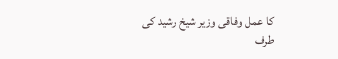کا عمل وفاقی وزیر شیخ رشید کی طرف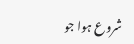شروع ہوا جو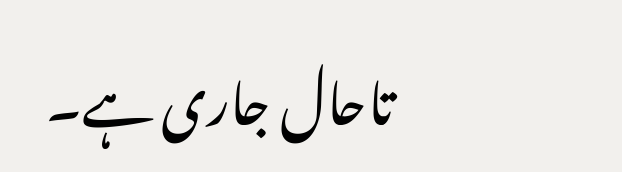تاحال جاری ہے۔